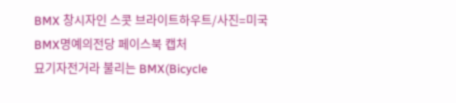BMX 창시자인 스콧 브라이트하우트/사진=미국BMX명예의전당 페이스북 캡처
묘기자전거라 불리는 BMX(Bicycle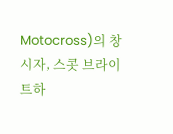Motocross)의 창시자, 스콧 브라이트하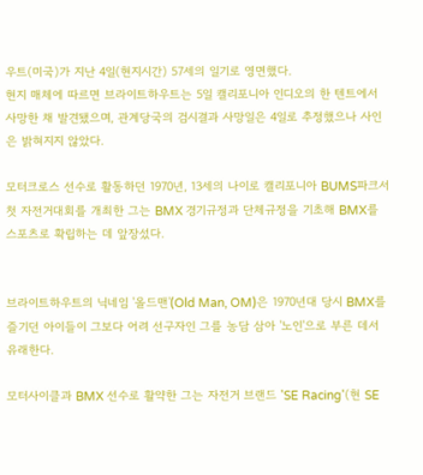우트(미국)가 지난 4일(현지시간) 57세의 일기로 영면했다.
현지 매체에 따르면 브라이트하우트는 5일 캘리포니아 인디오의 한 텐트에서 사망한 채 발견됐으며, 관계당국의 검시결과 사망일은 4일로 추정했으나 사인은 밝혀지지 않았다.

모터크로스 선수로 활동하던 1970년, 13세의 나이로 캘리포니아 BUMS파크서 첫 자전거대회를 개최한 그는 BMX 경기규정과 단체규정을 기초해 BMX를 스포츠로 확립하는 데 앞장섰다.


브라이트하우트의 닉네임 '올드맨'(Old Man, OM)은 1970년대 당시 BMX를 즐기던 아이들이 그보다 어려 선구자인 그를 농담 삼아 '노인'으로 부른 데서 유래한다.

모터사이클과 BMX 선수로 활약한 그는 자전거 브랜드 'SE Racing'(현 SE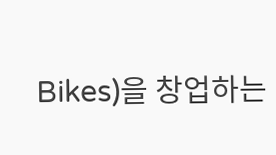Bikes)을 창업하는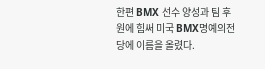한편 BMX 선수 양성과 팀 후원에 힘써 미국 BMX명예의전당에 이름을 올렸다.